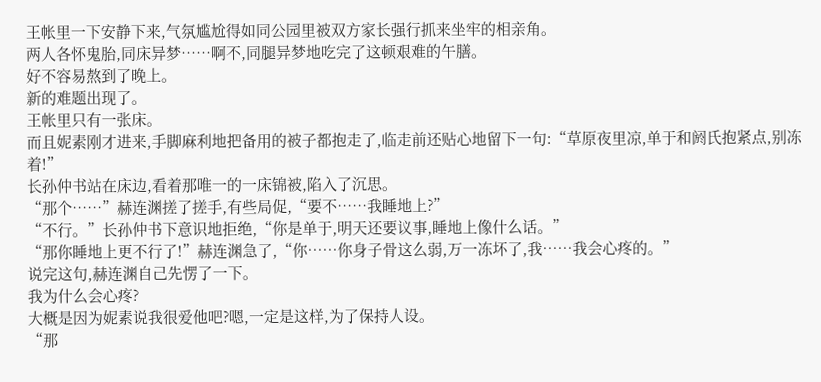王帐里一下安静下来,气氛尴尬得如同公园里被双方家长强行抓来坐牢的相亲角。
两人各怀鬼胎,同床异梦……啊不,同腿异梦地吃完了这顿艰难的午膳。
好不容易熬到了晚上。
新的难题出现了。
王帐里只有一张床。
而且妮素刚才进来,手脚麻利地把备用的被子都抱走了,临走前还贴心地留下一句:“草原夜里凉,单于和阏氏抱紧点,别冻着!”
长孙仲书站在床边,看着那唯一的一床锦被,陷入了沉思。
“那个……”赫连渊搓了搓手,有些局促,“要不……我睡地上?”
“不行。”长孙仲书下意识地拒绝,“你是单于,明天还要议事,睡地上像什么话。”
“那你睡地上更不行了!”赫连渊急了,“你……你身子骨这么弱,万一冻坏了,我……我会心疼的。”
说完这句,赫连渊自己先愣了一下。
我为什么会心疼?
大概是因为妮素说我很爱他吧?嗯,一定是这样,为了保持人设。
“那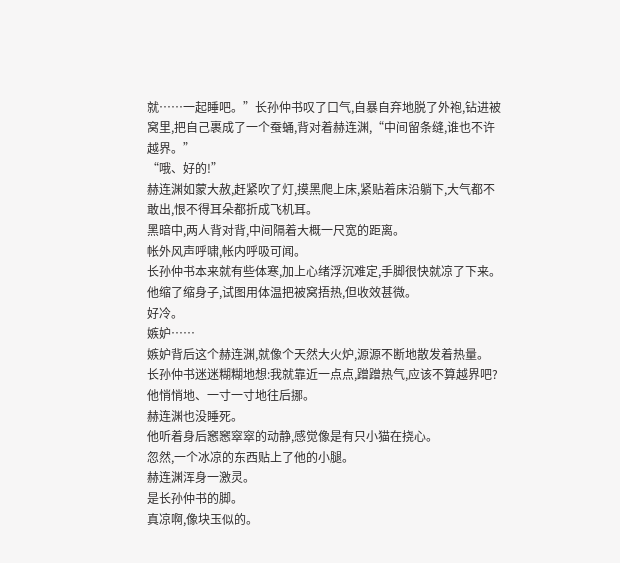就……一起睡吧。”长孙仲书叹了口气,自暴自弃地脱了外袍,钻进被窝里,把自己裹成了一个蚕蛹,背对着赫连渊,“中间留条缝,谁也不许越界。”
“哦、好的!”
赫连渊如蒙大赦,赶紧吹了灯,摸黑爬上床,紧贴着床沿躺下,大气都不敢出,恨不得耳朵都折成飞机耳。
黑暗中,两人背对背,中间隔着大概一尺宽的距离。
帐外风声呼啸,帐内呼吸可闻。
长孙仲书本来就有些体寒,加上心绪浮沉难定,手脚很快就凉了下来。他缩了缩身子,试图用体温把被窝捂热,但收效甚微。
好冷。
嫉妒……
嫉妒背后这个赫连渊,就像个天然大火炉,源源不断地散发着热量。
长孙仲书迷迷糊糊地想:我就靠近一点点,蹭蹭热气,应该不算越界吧?
他悄悄地、一寸一寸地往后挪。
赫连渊也没睡死。
他听着身后窸窸窣窣的动静,感觉像是有只小猫在挠心。
忽然,一个冰凉的东西贴上了他的小腿。
赫连渊浑身一激灵。
是长孙仲书的脚。
真凉啊,像块玉似的。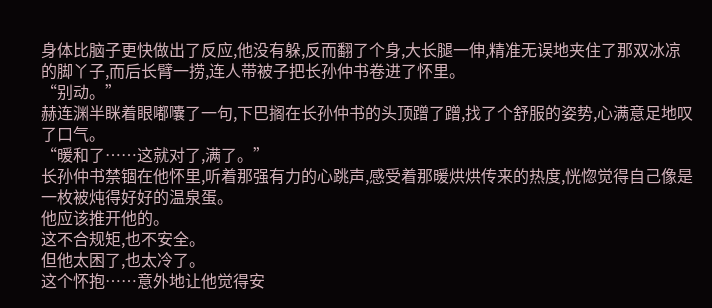身体比脑子更快做出了反应,他没有躲,反而翻了个身,大长腿一伸,精准无误地夹住了那双冰凉的脚丫子,而后长臂一捞,连人带被子把长孙仲书卷进了怀里。
“别动。”
赫连渊半眯着眼嘟囔了一句,下巴搁在长孙仲书的头顶蹭了蹭,找了个舒服的姿势,心满意足地叹了口气。
“暖和了……这就对了,满了。”
长孙仲书禁锢在他怀里,听着那强有力的心跳声,感受着那暖烘烘传来的热度,恍惚觉得自己像是一枚被炖得好好的温泉蛋。
他应该推开他的。
这不合规矩,也不安全。
但他太困了,也太冷了。
这个怀抱……意外地让他觉得安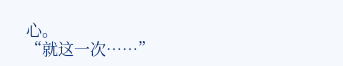心。
“就这一次……”